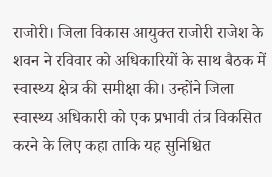राजोरी। जिला विकास आयुक्त राजोरी राजेश के शवन ने रविवार को अधिकारियों के साथ बैठक में स्वास्थ्य क्षेत्र की समीक्षा की। उन्होंने जिला स्वास्थ्य अधिकारी को एक प्रभावी तंत्र विकसित करने के लिए कहा ताकि यह सुनिश्चित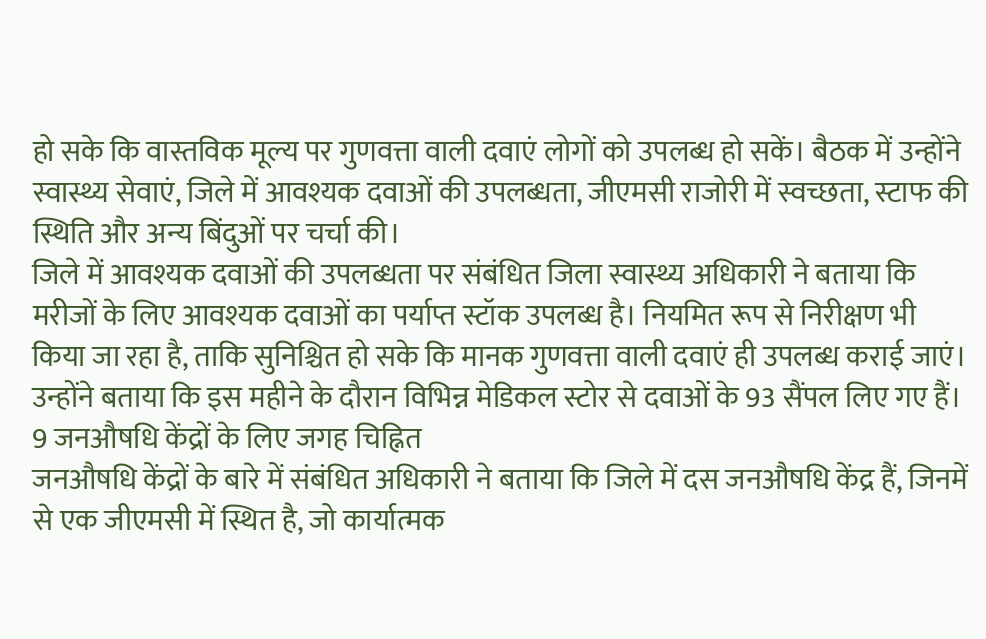हो सके कि वास्तविक मूल्य पर गुणवत्ता वाली दवाएं लोगों को उपलब्ध हो सकें। बैठक में उन्होंने स्वास्थ्य सेवाएं, जिले में आवश्यक दवाओं की उपलब्धता, जीएमसी राजोरी में स्वच्छता, स्टाफ की स्थिति और अन्य बिंदुओं पर चर्चा की।
जिले में आवश्यक दवाओं की उपलब्धता पर संबंधित जिला स्वास्थ्य अधिकारी ने बताया कि मरीजों के लिए आवश्यक दवाओं का पर्याप्त स्टॉक उपलब्ध है। नियमित रूप से निरीक्षण भी किया जा रहा है, ताकि सुनिश्चित हो सके कि मानक गुणवत्ता वाली दवाएं ही उपलब्ध कराई जाएं। उन्होंने बताया कि इस महीने के दौरान विभिन्न मेडिकल स्टोर से दवाओं के 93 सैंपल लिए गए हैं।
9 जनऔषधि केंद्रों के लिए जगह चिह्नित
जनऔषधि केंद्रों के बारे में संबंधित अधिकारी ने बताया कि जिले में दस जनऔषधि केंद्र हैं, जिनमें से एक जीएमसी में स्थित है, जो कार्यात्मक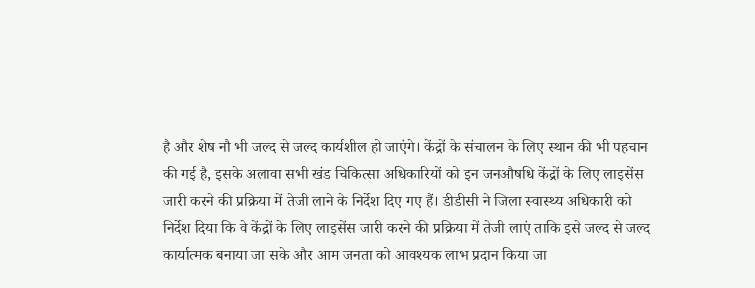है और शेष नौ भी जल्द से जल्द कार्यशील हो जाएंगे। केंद्रों के संचालन के लिए स्थान की भी पहचान की गई है, इसके अलावा सभी खंड चिकित्सा अधिकारियों को इन जनऔषधि केंद्रों के लिए लाइसेंस जारी करने की प्रक्रिया में तेजी लाने के निर्देश दिए गए हैं। डीडीसी ने जिला स्वास्थ्य अधिकारी को निर्देश दिया कि वे केंद्रों के लिए लाइसेंस जारी करने की प्रक्रिया में तेजी लाएं ताकि इसे जल्द से जल्द कार्यात्मक बनाया जा सके और आम जनता को आवश्यक लाभ प्रदान किया जा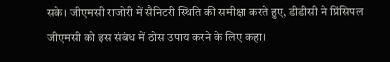सके। जीएमसी राजोरी में सैनिटरी स्थिति की समीक्षा करते हुए, डीडीसी ने प्रिंसिपल जीएमसी को इस संबंध में ठोस उपाय करने के लिए कहा।